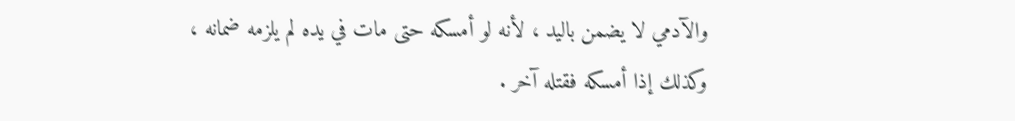والآدمي لا يضمن باليد ، لأنه لو أمسكه حتى مات في يده لم يلزمه ضمانه ،
وكذلك إذا أمسكه فقتله آخر .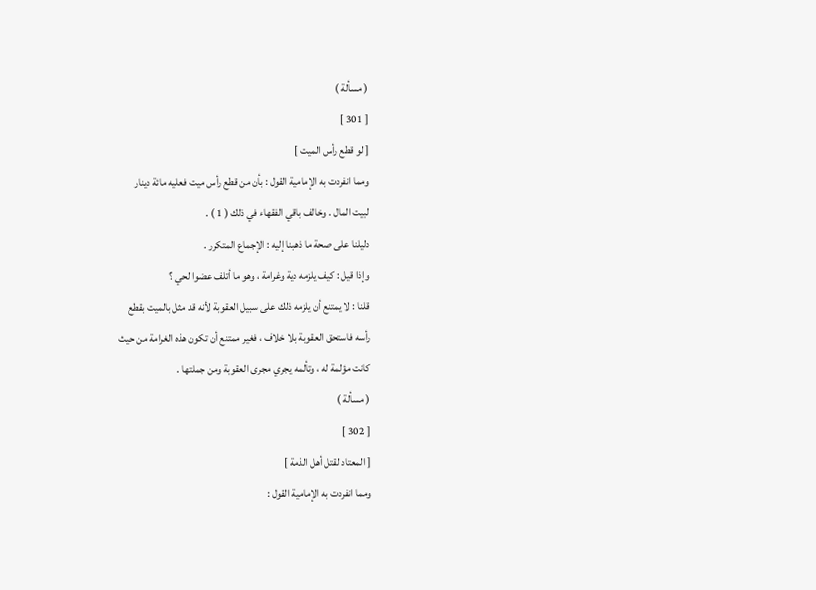( مسألة )
[ 301 ]
[ لو قطع رأس الميت ]
ومما انفردت به الإمامية القول : بأن من قطع رأس ميت فعليه مائة دينار
لبيت المال . وخالف باقي الفقهاء في ذلك ( 1 ) .
دليلنا على صحة ما ذهبنا إليه : الإجماع المتكرر .
وإذا قيل : كيف يلزمه دية وغرامة ، وهو ما أتلف عضوا لحي ؟
قلنا : لا يمتنع أن يلزمه ذلك على سبيل العقوبة لأنه قد مثل بالميت بقطع
رأسه فاستحق العقوبة بلا خلاف ، فغير ممتنع أن تكون هذه الغرامة من حيث
كانت مؤلمة له ، وتألمه يجري مجرى العقوبة ومن جملتها .
( مسألة )
[ 302 ]
[ المعتاد لقتل أهل الذمة ]
ومما انفردت به الإمامية القول :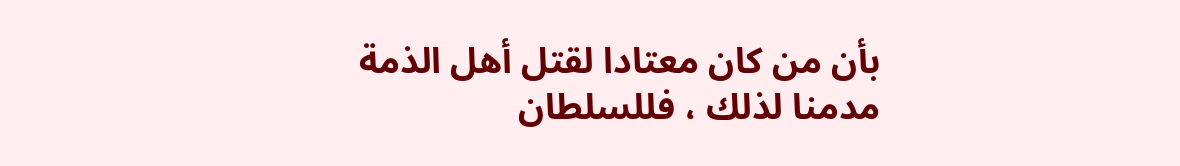بأن من كان معتادا لقتل أهل الذمة
مدمنا لذلك ، فللسلطان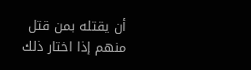أن يقتله بمن قتل منهم إذا اختار ذلك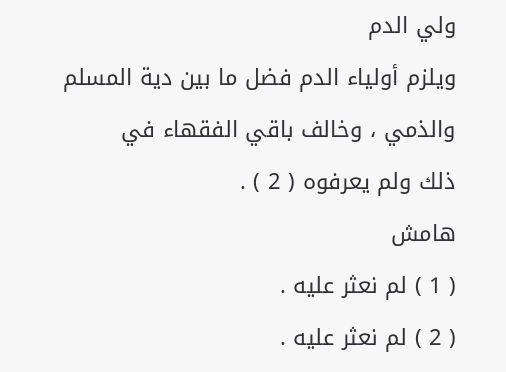ولي الدم
ويلزم أولياء الدم فضل ما بين دية المسلم والذمي ، وخالف باقي الفقهاء في
ذلك ولم يعرفوه ( 2 ) .
هامش
( 1 ) لم نعثر عليه .
( 2 ) لم نعثر عليه .